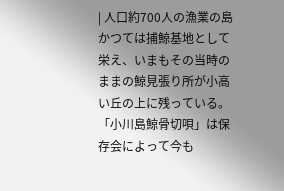| 人口約700人の漁業の島かつては捕鯨基地として栄え、いまもその当時のままの鯨見張り所が小高い丘の上に残っている。「小川島鯨骨切唄」は保存会によって今も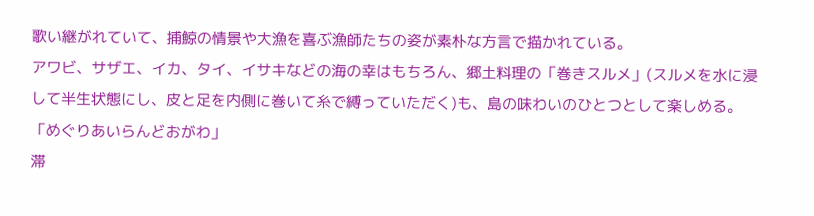歌い継がれていて、捕鯨の情景や大漁を喜ぶ漁師たちの姿が素朴な方言で描かれている。
アワビ、サザエ、イカ、タイ、イサキなどの海の幸はもちろん、郷土料理の「巻きスルメ」(スルメを水に浸して半生状態にし、皮と足を内側に巻いて糸で縛っていただく)も、島の味わいのひとつとして楽しめる。
「めぐりあいらんどおがわ」
滞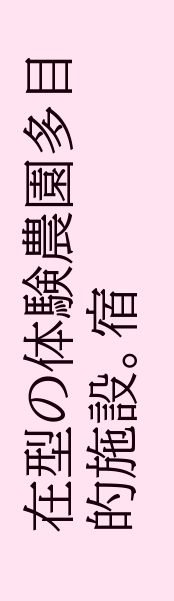在型の体験農園多目的施設。宿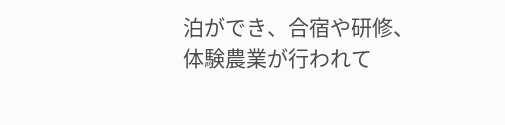泊ができ、合宿や研修、体験農業が行われて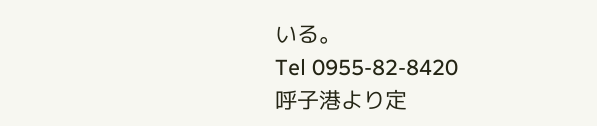いる。
Tel 0955-82-8420
呼子港より定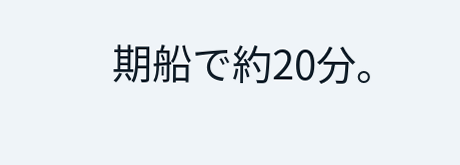期船で約20分。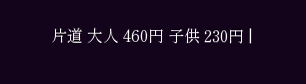片道 大人 460円 子供 230円 |